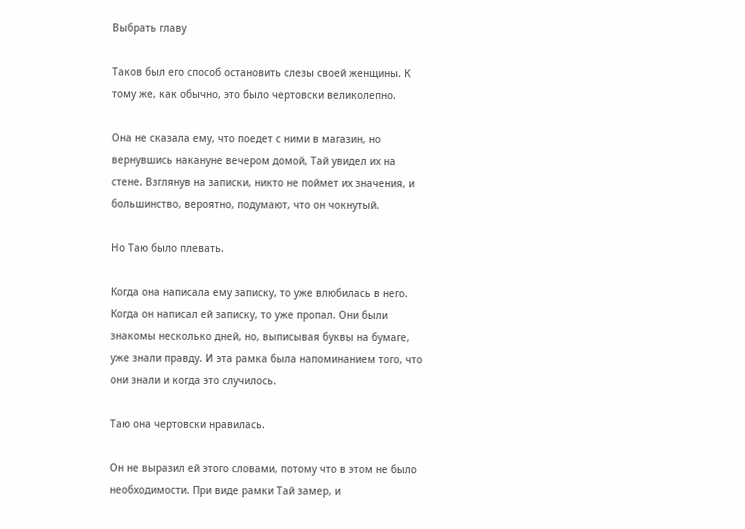Выбрать главу

Таков был его способ остановить слезы своей женщины. К тому же, как обычно, это было чертовски великолепно.

Она не сказала ему, что поедет с ними в магазин, но вернувшись накануне вечером домой, Тай увидел их на стене. Взглянув на записки, никто не поймет их значения, и большинство, вероятно, подумают, что он чокнутый.

Но Таю было плевать.

Когда она написала ему записку, то уже влюбилась в него. Когда он написал ей записку, то уже пропал. Они были знакомы несколько дней, но, выписывая буквы на бумаге, уже знали правду. И эта рамка была напоминанием того, что они знали и когда это случилось.

Таю она чертовски нравилась.

Он не выразил ей этого словами, потому что в этом не было необходимости. При виде рамки Тай замер, и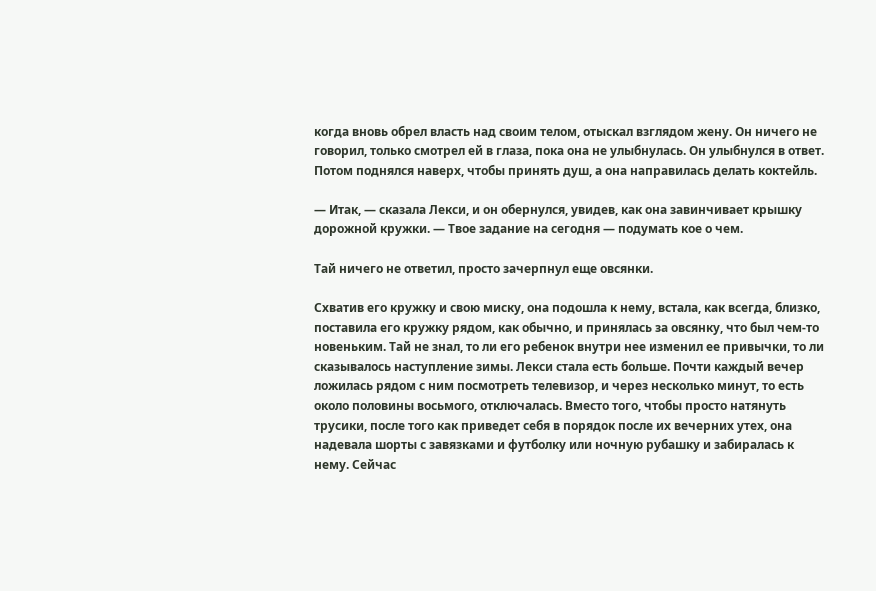когда вновь обрел власть над своим телом, отыскал взглядом жену. Он ничего не говорил, только смотрел ей в глаза, пока она не улыбнулась. Он улыбнулся в ответ. Потом поднялся наверх, чтобы принять душ, а она направилась делать коктейль.

— Итак, — сказала Лекси, и он обернулся, увидев, как она завинчивает крышку дорожной кружки. — Твое задание на сегодня — подумать кое о чем.

Тай ничего не ответил, просто зачерпнул еще овсянки.

Схватив его кружку и свою миску, она подошла к нему, встала, как всегда, близко, поставила его кружку рядом, как обычно, и принялась за овсянку, что был чем-то новеньким. Тай не знал, то ли его ребенок внутри нее изменил ее привычки, то ли сказывалось наступление зимы. Лекси стала есть больше. Почти каждый вечер ложилась рядом с ним посмотреть телевизор, и через несколько минут, то есть около половины восьмого, отключалась. Вместо того, чтобы просто натянуть трусики, после того как приведет себя в порядок после их вечерних утех, она надевала шорты с завязками и футболку или ночную рубашку и забиралась к нему. Сейчас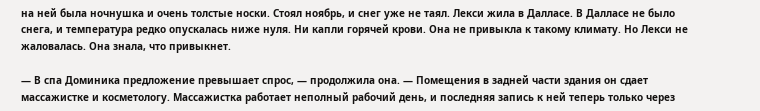на ней была ночнушка и очень толстые носки. Стоял ноябрь, и снег уже не таял. Лекси жила в Далласе. В Далласе не было снега, и температура редко опускалась ниже нуля. Ни капли горячей крови. Она не привыкла к такому климату. Но Лекси не жаловалась. Она знала, что привыкнет.

— В спа Доминика предложение превышает спрос, — продолжила она. — Помещения в задней части здания он сдает массажистке и косметологу. Массажистка работает неполный рабочий день, и последняя запись к ней теперь только через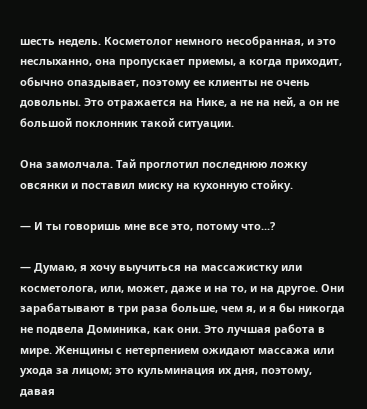шесть недель. Косметолог немного несобранная, и это неслыханно, она пропускает приемы, а когда приходит, обычно опаздывает, поэтому ее клиенты не очень довольны. Это отражается на Нике, а не на ней, а он не большой поклонник такой ситуации.

Она замолчала. Тай проглотил последнюю ложку овсянки и поставил миску на кухонную стойку.

— И ты говоришь мне все это, потому что...?

— Думаю, я хочу выучиться на массажистку или косметолога, или, может, даже и на то, и на другое. Они зарабатывают в три раза больше, чем я, и я бы никогда не подвела Доминика, как они. Это лучшая работа в мире. Женщины с нетерпением ожидают массажа или ухода за лицом; это кульминация их дня, поэтому, давая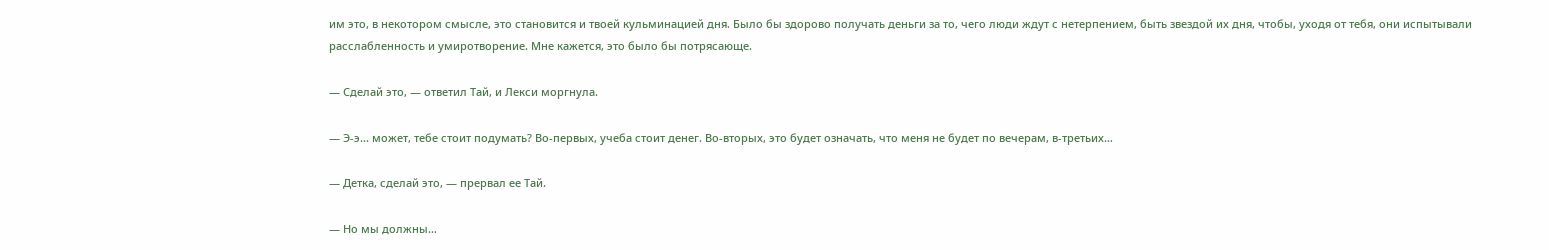им это, в некотором смысле, это становится и твоей кульминацией дня. Было бы здорово получать деньги за то, чего люди ждут с нетерпением, быть звездой их дня, чтобы, уходя от тебя, они испытывали расслабленность и умиротворение. Мне кажется, это было бы потрясающе.

— Сделай это, — ответил Тай, и Лекси моргнула.

— Э-э... может, тебе стоит подумать? Во-первых, учеба стоит денег. Во-вторых, это будет означать, что меня не будет по вечерам, в-третьих…

— Детка, сделай это, — прервал ее Тай.

— Но мы должны…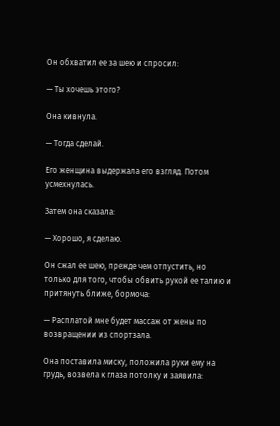Он обхватил ее за шею и спросил:

— Ты хочешь этого?

Она кивнула.

— Тогда сделай.

Его женщина выдержала его взгляд. Потом усмехнулась.

Затем она сказала:

— Хорошо, я сделаю.

Он сжал ее шею, прежде чем отпустить, но только для того, чтобы обвить рукой ее талию и притянуть ближе, бормоча:

— Расплатой мне будет массаж от жены по возвращении из спортзала.

Она поставила миску, положила руки ему на грудь, возвела к глаза потолку и заявила: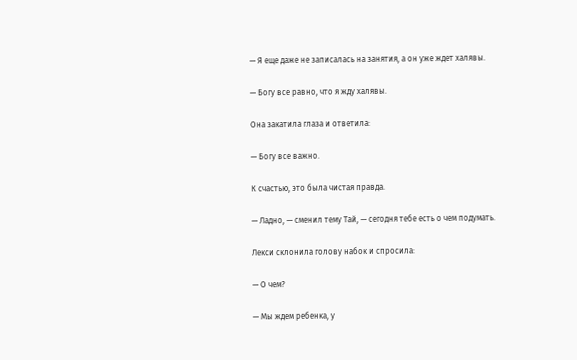— Я еще даже не записалась на занятия, а он уже ждет халявы.

— Богу все равно, что я жду халявы.

Она закатила глаза и ответила:

— Богу все важно.

К счастью, это была чистая правда.

— Ладно, — сменил тему Тай, — сегодня тебе есть о чем подумать.

Лекси склонила голову набок и спросила:

— О чем?

— Мы ждем ребенка, у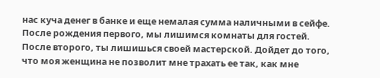нас куча денег в банке и еще немалая сумма наличными в сейфе. После рождения первого, мы лишимся комнаты для гостей. После второго, ты лишишься своей мастерской. Дойдет до того, что моя женщина не позволит мне трахать ее так, как мне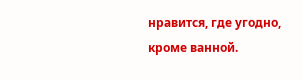нравится, где угодно, кроме ванной.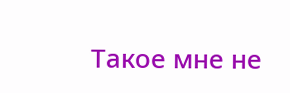Такое мне не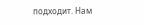подходит. Нам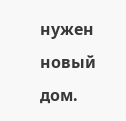нужен новый дом.